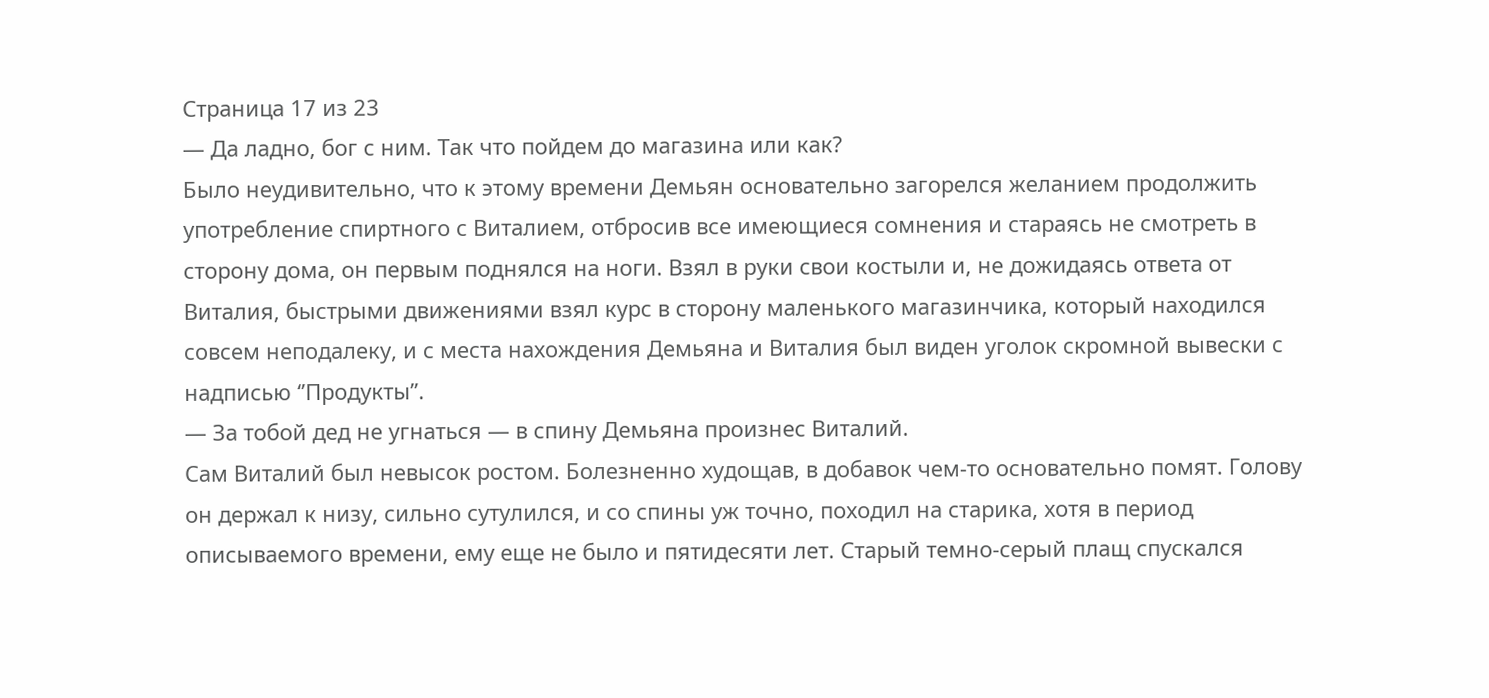Страница 17 из 23
— Да ладно, бог с ним. Так что пойдем до магазина или как?
Было неудивительно, что к этому времени Демьян основательно загорелся желанием продолжить употребление спиртного с Виталием, отбросив все имеющиеся сомнения и стараясь не смотреть в сторону дома, он первым поднялся на ноги. Взял в руки свои костыли и, не дожидаясь ответа от Виталия, быстрыми движениями взял курс в сторону маленького магазинчика, который находился совсем неподалеку, и с места нахождения Демьяна и Виталия был виден уголок скромной вывески с надписью ‘’Продукты’’.
— За тобой дед не угнаться — в спину Демьяна произнес Виталий.
Сам Виталий был невысок ростом. Болезненно худощав, в добавок чем-то основательно помят. Голову он держал к низу, сильно сутулился, и со спины уж точно, походил на старика, хотя в период описываемого времени, ему еще не было и пятидесяти лет. Старый темно-серый плащ спускался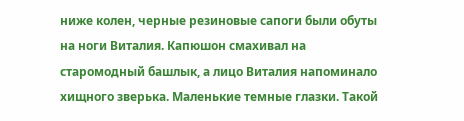ниже колен, черные резиновые сапоги были обуты на ноги Виталия. Капюшон смахивал на старомодный башлык, а лицо Виталия напоминало хищного зверька. Маленькие темные глазки. Такой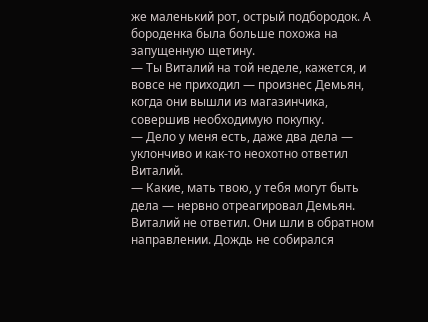же маленький рот, острый подбородок. А бороденка была больше похожа на запущенную щетину.
— Ты Виталий на той неделе, кажется, и вовсе не приходил — произнес Демьян, когда они вышли из магазинчика, совершив необходимую покупку.
— Дело у меня есть, даже два дела — уклончиво и как-то неохотно ответил Виталий.
— Какие, мать твою, у тебя могут быть дела — нервно отреагировал Демьян.
Виталий не ответил. Они шли в обратном направлении. Дождь не собирался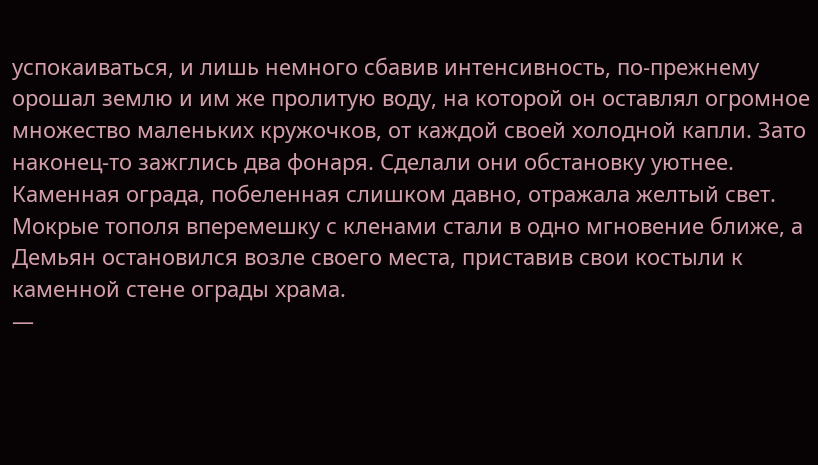успокаиваться, и лишь немного сбавив интенсивность, по-прежнему орошал землю и им же пролитую воду, на которой он оставлял огромное множество маленьких кружочков, от каждой своей холодной капли. Зато наконец-то зажглись два фонаря. Сделали они обстановку уютнее. Каменная ограда, побеленная слишком давно, отражала желтый свет. Мокрые тополя вперемешку с кленами стали в одно мгновение ближе, а Демьян остановился возле своего места, приставив свои костыли к каменной стене ограды храма.
—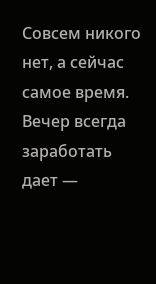Совсем никого нет, а сейчас самое время. Вечер всегда заработать дает —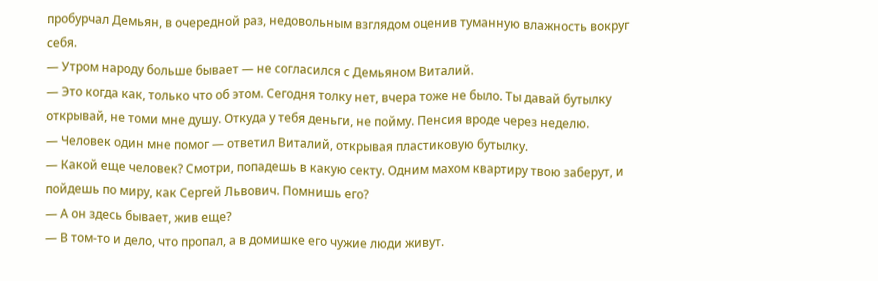пробурчал Демьян, в очередной раз, недовольным взглядом оценив туманную влажность вокруг себя.
— Утром народу больше бывает — не согласился с Демьяном Виталий.
— Это когда как, только что об этом. Сегодня толку нет, вчера тоже не было. Ты давай бутылку открывай, не томи мне душу. Откуда у тебя деньги, не пойму. Пенсия вроде через неделю.
— Человек один мне помог — ответил Виталий, открывая пластиковую бутылку.
— Какой еще человек? Смотри, попадешь в какую секту. Одним махом квартиру твою заберут, и пойдешь по миру, как Сергей Львович. Помнишь его?
— А он здесь бывает, жив еще?
— В том-то и дело, что пропал, а в домишке его чужие люди живут.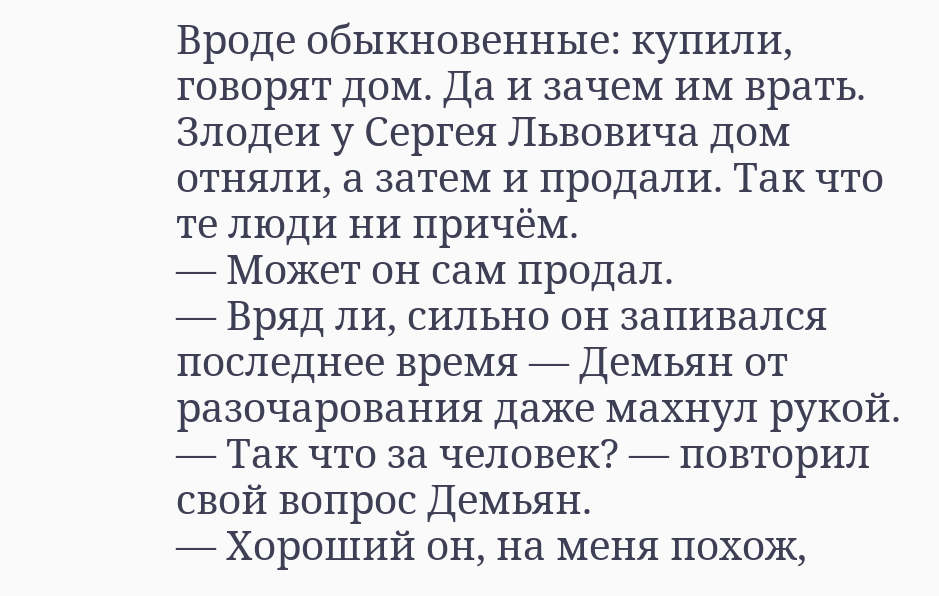Вроде обыкновенные: купили, говорят дом. Да и зачем им врать. Злодеи у Сергея Львовича дом отняли, а затем и продали. Так что те люди ни причём.
— Может он сам продал.
— Вряд ли, сильно он запивался последнее время — Демьян от разочарования даже махнул рукой.
— Так что за человек? — повторил свой вопрос Демьян.
— Хороший он, на меня похож,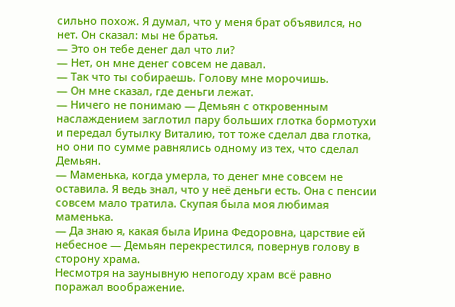сильно похож. Я думал, что у меня брат объявился, но нет. Он сказал: мы не братья.
— Это он тебе денег дал что ли?
— Нет, он мне денег совсем не давал.
— Так что ты собираешь. Голову мне морочишь.
— Он мне сказал, где деньги лежат.
— Ничего не понимаю — Демьян с откровенным наслаждением заглотил пару больших глотка бормотухи и передал бутылку Виталию, тот тоже сделал два глотка, но они по сумме равнялись одному из тех, что сделал Демьян.
— Маменька, когда умерла, то денег мне совсем не оставила. Я ведь знал, что у неё деньги есть. Она с пенсии совсем мало тратила. Скупая была моя любимая маменька.
— Да знаю я, какая была Ирина Федоровна, царствие ей небесное — Демьян перекрестился, повернув голову в сторону храма.
Несмотря на заунывную непогоду храм всё равно поражал воображение.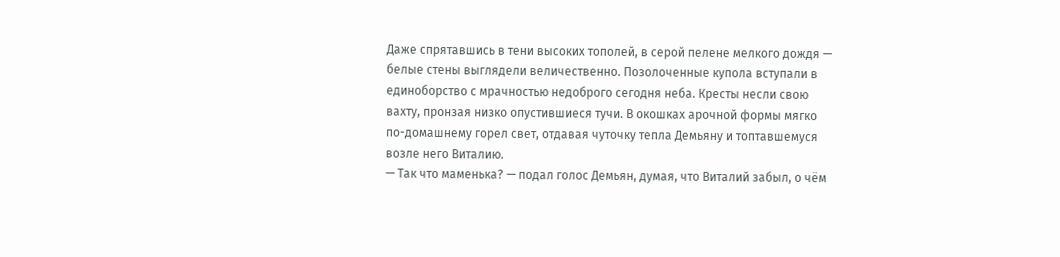Даже спрятавшись в тени высоких тополей, в серой пелене мелкого дождя — белые стены выглядели величественно. Позолоченные купола вступали в единоборство с мрачностью недоброго сегодня неба. Кресты несли свою вахту, пронзая низко опустившиеся тучи. В окошках арочной формы мягко по-домашнему горел свет, отдавая чуточку тепла Демьяну и топтавшемуся возле него Виталию.
— Так что маменька? — подал голос Демьян, думая, что Виталий забыл, о чём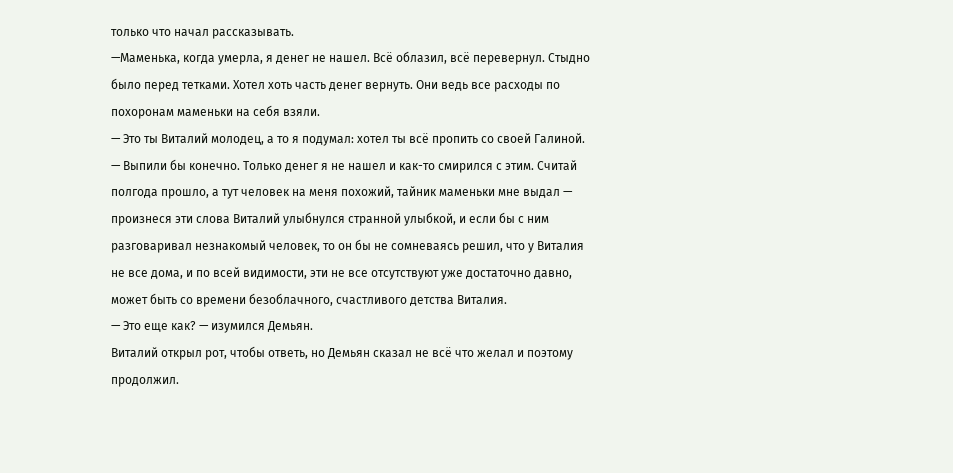только что начал рассказывать.
—Маменька, когда умерла, я денег не нашел. Всё облазил, всё перевернул. Стыдно было перед тетками. Хотел хоть часть денег вернуть. Они ведь все расходы по похоронам маменьки на себя взяли.
— Это ты Виталий молодец, а то я подумал: хотел ты всё пропить со своей Галиной.
— Выпили бы конечно. Только денег я не нашел и как-то смирился с этим. Считай полгода прошло, а тут человек на меня похожий, тайник маменьки мне выдал — произнеся эти слова Виталий улыбнулся странной улыбкой, и если бы с ним разговаривал незнакомый человек, то он бы не сомневаясь решил, что у Виталия не все дома, и по всей видимости, эти не все отсутствуют уже достаточно давно, может быть со времени безоблачного, счастливого детства Виталия.
— Это еще как? — изумился Демьян.
Виталий открыл рот, чтобы ответь, но Демьян сказал не всё что желал и поэтому продолжил.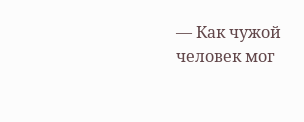— Как чужой человек мог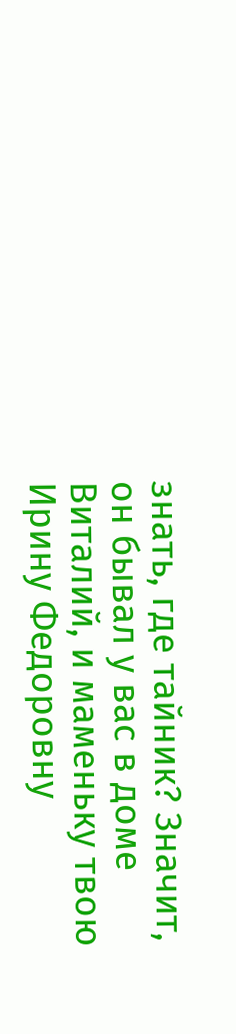знать, где тайник? Значит, он бывал у вас в доме Виталий, и маменьку твою Ирину Федоровну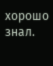хорошо знал.